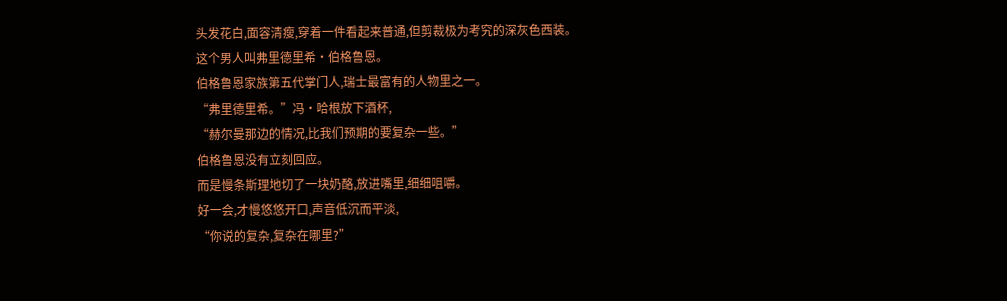头发花白,面容清瘦,穿着一件看起来普通,但剪裁极为考究的深灰色西装。
这个男人叫弗里德里希·伯格鲁恩。
伯格鲁恩家族第五代掌门人,瑞士最富有的人物里之一。
“弗里德里希。”冯·哈根放下酒杯,
“赫尔曼那边的情况,比我们预期的要复杂一些。”
伯格鲁恩没有立刻回应。
而是慢条斯理地切了一块奶酪,放进嘴里,细细咀嚼。
好一会,才慢悠悠开口,声音低沉而平淡,
“你说的复杂,复杂在哪里?”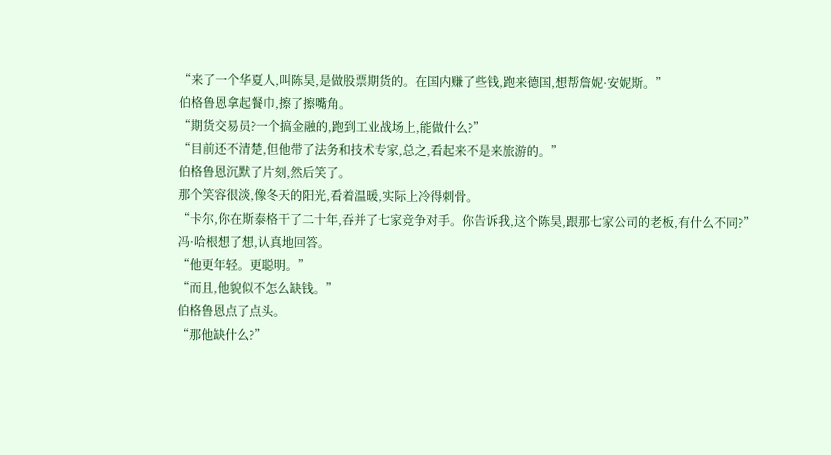“来了一个华夏人,叫陈昊,是做股票期货的。在国内赚了些钱,跑来德国,想帮詹妮·安妮斯。”
伯格鲁恩拿起餐巾,擦了擦嘴角。
“期货交易员?一个搞金融的,跑到工业战场上,能做什么?”
“目前还不清楚,但他带了法务和技术专家,总之,看起来不是来旅游的。”
伯格鲁恩沉默了片刻,然后笑了。
那个笑容很淡,像冬天的阳光,看着温暖,实际上冷得刺骨。
“卡尔,你在斯泰格干了二十年,吞并了七家竞争对手。你告诉我,这个陈昊,跟那七家公司的老板,有什么不同?”
冯·哈根想了想,认真地回答。
“他更年轻。更聪明。”
“而且,他貌似不怎么缺钱。”
伯格鲁恩点了点头。
“那他缺什么?”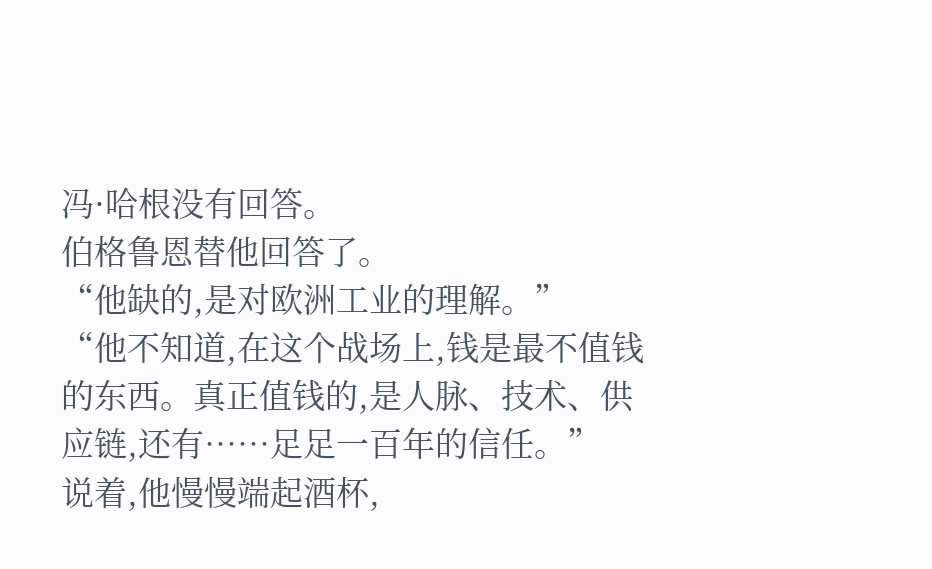冯·哈根没有回答。
伯格鲁恩替他回答了。
“他缺的,是对欧洲工业的理解。”
“他不知道,在这个战场上,钱是最不值钱的东西。真正值钱的,是人脉、技术、供应链,还有……足足一百年的信任。”
说着,他慢慢端起酒杯,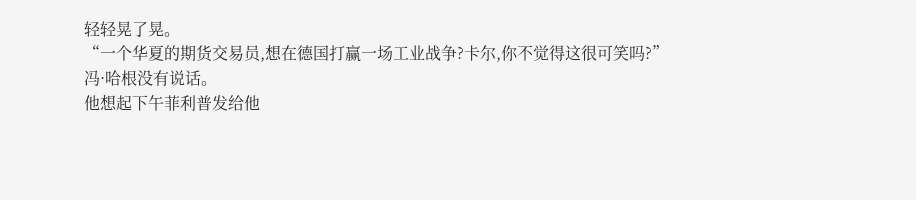轻轻晃了晃。
“一个华夏的期货交易员,想在德国打赢一场工业战争?卡尔,你不觉得这很可笑吗?”
冯·哈根没有说话。
他想起下午菲利普发给他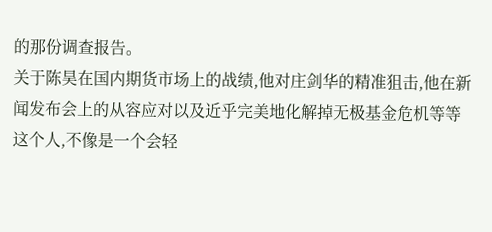的那份调查报告。
关于陈昊在国内期货市场上的战绩,他对庄剑华的精准狙击,他在新闻发布会上的从容应对以及近乎完美地化解掉无极基金危机等等
这个人,不像是一个会轻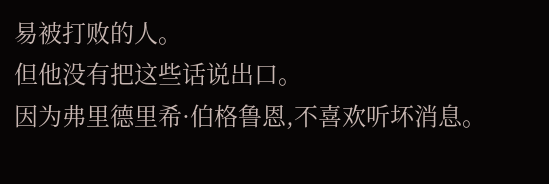易被打败的人。
但他没有把这些话说出口。
因为弗里德里希·伯格鲁恩,不喜欢听坏消息。